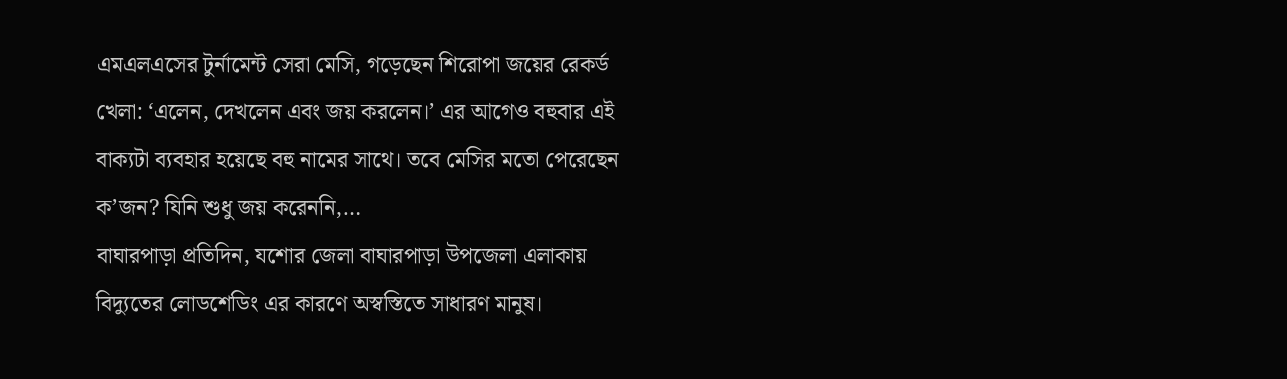এমএলএসের টুর্নামেন্ট সেরা মেসি, গড়েছেন শিরোপা জয়ের রেকর্ড
খেলা: ‘এলেন, দেখলেন এবং জয় করলেন।’ এর আগেও বহুবার এই বাক্যটা ব্যবহার হয়েছে বহু নামের সাথে। তবে মেসির মতো পেরেছেন ক’জন? যিনি শুধু জয় করেননি,…
বাঘারপাড়া প্রতিদিন, যশোর জেলা বাঘারপাড়া উপজেলা এলাকায় বিদ্যুতের লোডশেডিং এর কারণে অস্বস্তিতে সাধারণ মানুষ।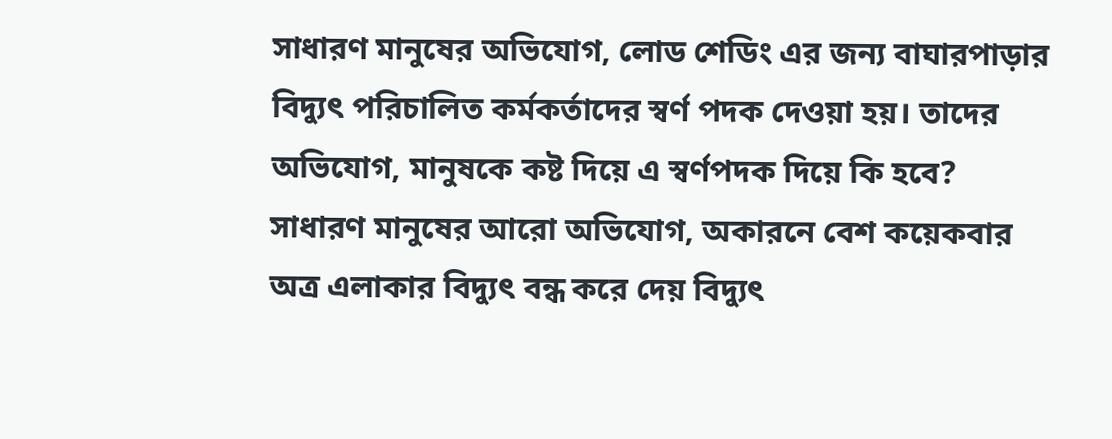সাধারণ মানুষের অভিযোগ, লোড শেডিং এর জন্য বাঘারপাড়ার বিদ্যুৎ পরিচালিত কর্মকর্তাদের স্বর্ণ পদক দেওয়া হয়। তাদের অভিযোগ, মানুষকে কষ্ট দিয়ে এ স্বর্ণপদক দিয়ে কি হবে?
সাধারণ মানুষের আরো অভিযোগ, অকারনে বেশ কয়েকবার অত্র এলাকার বিদ্যুৎ বন্ধ করে দেয় বিদ্যুৎ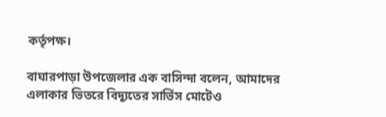কর্তৃপক্ষ।

বাঘারপাড়া উপজেলার এক বাসিন্দা বলেন, আমাদের এলাকার ভিতরে বিদ্যুতের সার্ভিস মোটেও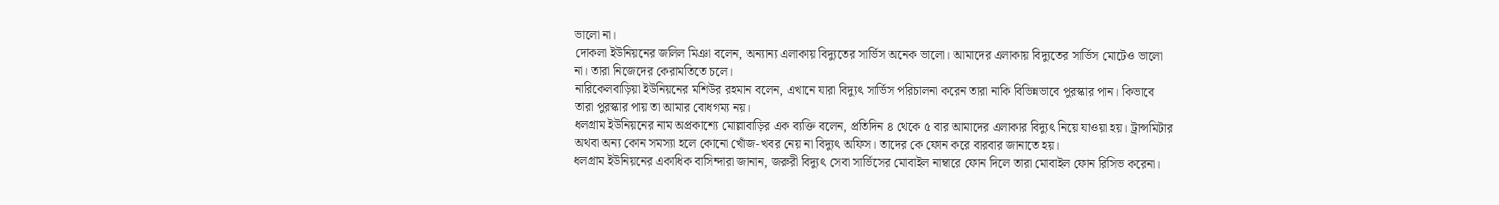ভালো না।
দোকলা ইউনিয়নের জলিল মিঞা বলেন, অন্যান্য এলাকায় বিদ্যুতের সার্ভিস অনেক ভালো। আমাদের এলাকায় বিদ্যুতের সার্ভিস মোটেও ভালো না। তারা নিজেদের কেরামতিতে চলে।
নারিকেলবাড়িয়া ইউনিয়নের মশিউর রহমান বলেন, এখানে যারা বিদ্যুৎ সার্ভিস পরিচালনা করেন তারা নাকি বিভিন্নভাবে পুরস্কার পান। কিভাবে তারা পুরস্কার পায় তা আমার বোধগম্য নয়।
ধলগ্রাম ইউনিয়নের নাম অপ্রকাশ্যে মোল্লাবাড়ির এক ব্যক্তি বলেন, প্রতিদিন ৪ থেকে ৫ বার আমাদের এলাকার বিদ্যুৎ নিয়ে যাওয়া হয়। ট্রান্সমিটার অথবা অন্য কোন সমস্যা হলে কোনো খোঁজ-খবর নেয় না বিদ্যুৎ অফিস। তাদের কে ফোন করে বারবার জানাতে হয়।
ধলগ্রাম ইউনিয়নের একাধিক বাসিন্দারা জানান, জরুরী বিদ্যুৎ সেবা সার্ভিসের মোবাইল নাম্বারে ফোন দিলে তারা মোবাইল ফোন রিসিভ করেনা।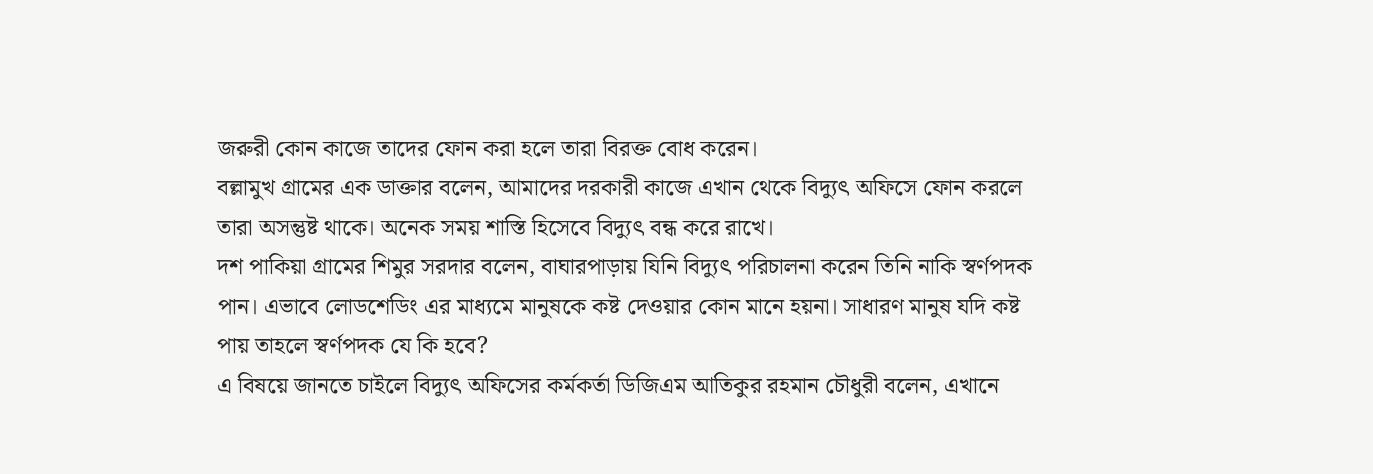জরুরী কোন কাজে তাদের ফোন করা হলে তারা বিরক্ত বোধ করেন।
বল্লামুখ গ্রামের এক ডাক্তার বলেন, আমাদের দরকারী কাজে এখান থেকে বিদ্যুৎ অফিসে ফোন করলে তারা অসন্তুষ্ট থাকে। অনেক সময় শাস্তি হিসেবে বিদ্যুৎ বন্ধ করে রাখে।
দশ পাকিয়া গ্রামের শিমুর সরদার বলেন, বাঘারপাড়ায় যিনি বিদ্যুৎ পরিচালনা করেন তিনি নাকি স্বর্ণপদক পান। এভাবে লোডশেডিং এর মাধ্যমে মানুষকে কষ্ট দেওয়ার কোন মানে হয়না। সাধারণ মানুষ যদি কষ্ট পায় তাহলে স্বর্ণপদক যে কি হবে?
এ বিষয়ে জানতে চাইলে বিদ্যুৎ অফিসের কর্মকর্তা ডিজিএম আতিকুর রহমান চৌধুরী বলেন, এখানে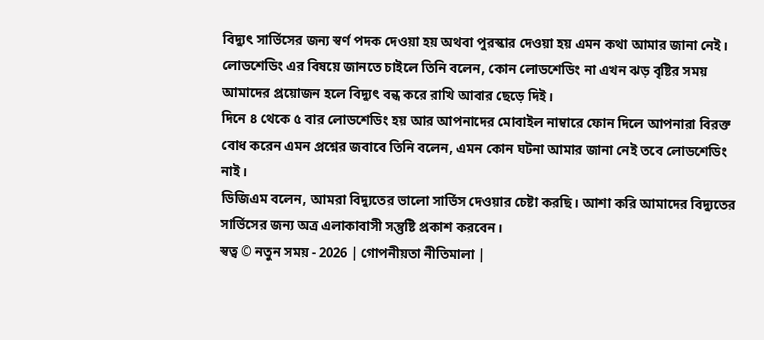বিদ্যুৎ সার্ভিসের জন্য স্বর্ণ পদক দেওয়া হয় অথবা পুরস্কার দেওয়া হয় এমন কথা আমার জানা নেই।
লোডশেডিং এর বিষয়ে জানতে চাইলে তিনি বলেন, কোন লোডশেডিং না এখন ঝড় বৃষ্টির সময় আমাদের প্রয়োজন হলে বিদ্যুৎ বন্ধ করে রাখি আবার ছেড়ে দিই।
দিনে ৪ থেকে ৫ বার লোডশেডিং হয় আর আপনাদের মোবাইল নাম্বারে ফোন দিলে আপনারা বিরক্ত বোধ করেন এমন প্রশ্নের জবাবে তিনি বলেন, এমন কোন ঘটনা আমার জানা নেই তবে লোডশেডিং নাই।
ডিজিএম বলেন, আমরা বিদ্যুতের ভালো সার্ভিস দেওয়ার চেষ্টা করছি। আশা করি আমাদের বিদ্যুতের সার্ভিসের জন্য অত্র এলাকাবাসী সন্তুষ্টি প্রকাশ করবেন।
স্বত্ব © নতুন সময় - 2026 | গোপনীয়তা নীতিমালা |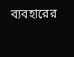ব্যবহারের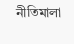নীতিমালা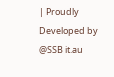| Proudly Developed by @SSB it.au